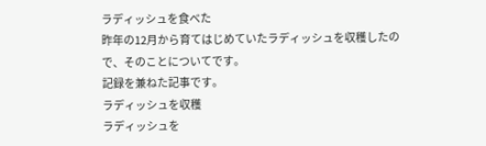ラディッシュを食べた
昨年の12月から育てはじめていたラディッシュを収穫したので、そのことについてです。
記録を兼ねた記事です。
ラディッシュを収穫
ラディッシュを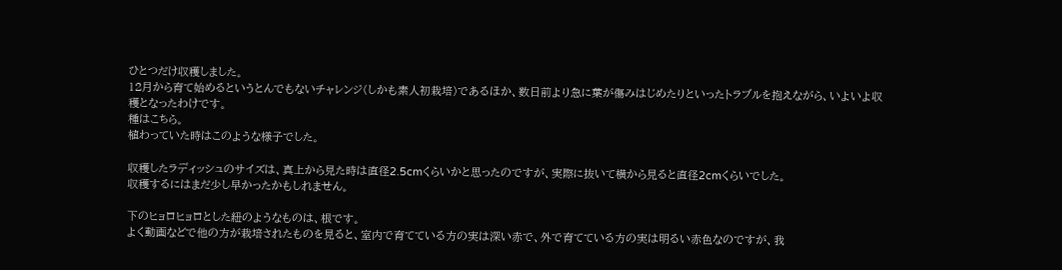ひとつだけ収穫しました。
12月から育て始めるというとんでもないチャレンジ(しかも素人初栽培)であるほか、数日前より急に葉が傷みはじめたりといったトラブルを抱えながら、いよいよ収穫となったわけです。
種はこちら。
植わっていた時はこのような様子でした。

収穫したラディッシュのサイズは、真上から見た時は直径2.5cmくらいかと思ったのですが、実際に抜いて横から見ると直径2cmくらいでした。
収穫するにはまだ少し早かったかもしれません。

下のヒョロヒョロとした紐のようなものは、根です。
よく動画などで他の方が栽培されたものを見ると、室内で育てている方の実は深い赤で、外で育てている方の実は明るい赤色なのですが、我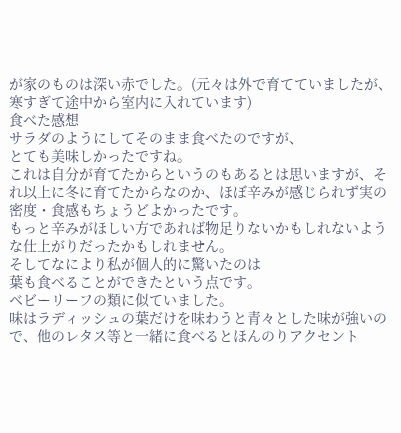が家のものは深い赤でした。(元々は外で育てていましたが、寒すぎて途中から室内に入れています)
食べた感想
サラダのようにしてそのまま食べたのですが、
とても美味しかったですね。
これは自分が育てたからというのもあるとは思いますが、それ以上に冬に育てたからなのか、ほぼ辛みが感じられず実の密度・食感もちょうどよかったです。
もっと辛みがほしい方であれば物足りないかもしれないような仕上がりだったかもしれません。
そしてなにより私が個人的に驚いたのは
葉も食べることができたという点です。
ベビーリーフの類に似ていました。
味はラディッシュの葉だけを味わうと青々とした味が強いので、他のレタス等と一緒に食べるとほんのりアクセント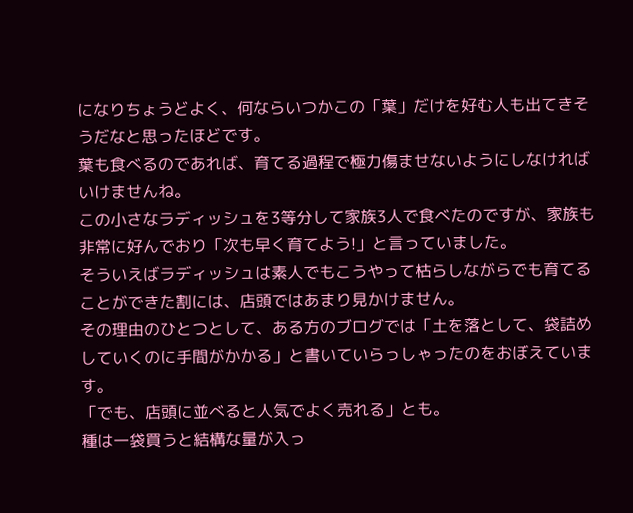になりちょうどよく、何ならいつかこの「葉」だけを好む人も出てきそうだなと思ったほどです。
葉も食べるのであれば、育てる過程で極力傷ませないようにしなければいけませんね。
この小さなラディッシュを3等分して家族3人で食べたのですが、家族も非常に好んでおり「次も早く育てよう!」と言っていました。
そういえばラディッシュは素人でもこうやって枯らしながらでも育てることができた割には、店頭ではあまり見かけません。
その理由のひとつとして、ある方のブログでは「土を落として、袋詰めしていくのに手間がかかる」と書いていらっしゃったのをおぼえています。
「でも、店頭に並べると人気でよく売れる」とも。
種は一袋買うと結構な量が入っ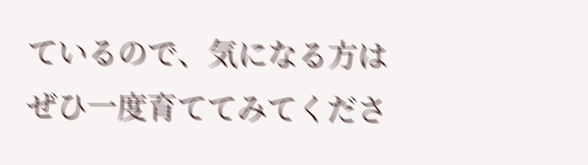ているので、気になる方はぜひ一度育ててみてくださ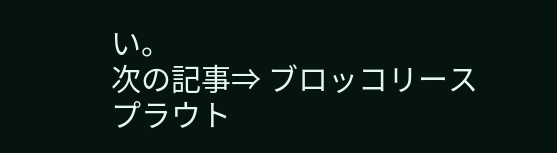い。
次の記事⇒ ブロッコリースプラウト